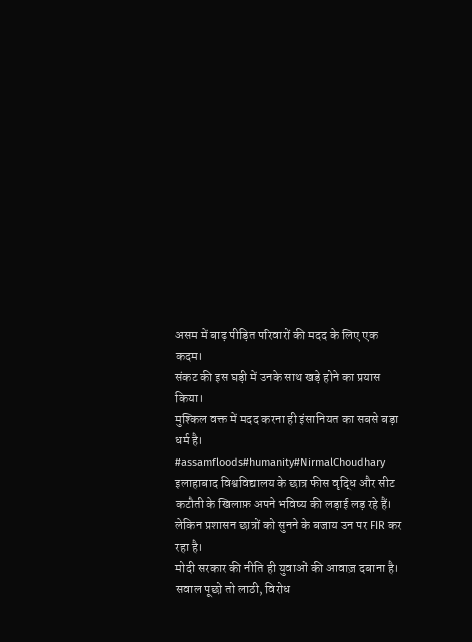असम में बाढ़ पीड़ित परिवारों की मदद के लिए एक कदम।
संकट की इस घड़ी में उनके साथ खड़े होने का प्रयास किया।
मुश्किल वक्त में मदद करना ही इंसानियत का सबसे बड़ा धर्म है।
#assamfloods#humanity#NirmalChoudhary
इलाहाबाद विश्वविद्यालय के छात्र फीस वृद्धि और सीट कटौती के खिलाफ़ अपने भविष्य की लड़ाई लड़ रहे हैं। लेकिन प्रशासन छात्रों को सुनने के बजाय उन पर FIR कर रहा है।
मोदी सरकार की नीति ही युवाओं की आवाज़ दबाना है। सवाल पूछो तो लाठी, विरोध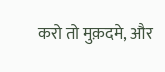करो तो मुक़दमे, और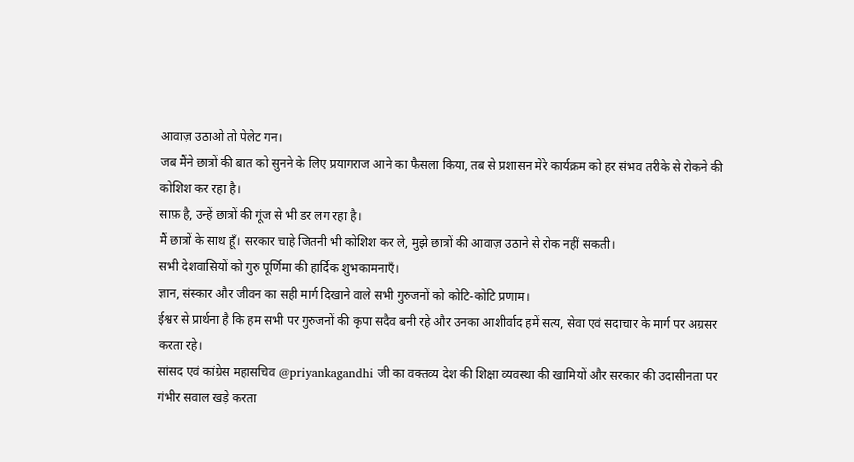आवाज़ उठाओ तो पेलेट गन।
जब मैंने छात्रों की बात को सुनने के लिए प्रयागराज आने का फैसला किया, तब से प्रशासन मेरे कार्यक्रम को हर संभव तरीके से रोकने की कोशिश कर रहा है।
साफ़ है, उन्हें छात्रों की गूंज से भी डर लग रहा है।
मैं छात्रों के साथ हूँ। सरकार चाहे जितनी भी कोशिश कर ले, मुझे छात्रों की आवाज़ उठाने से रोक नहीं सकती।
सभी देशवासियों को गुरु पूर्णिमा की हार्दिक शुभकामनाएँ।
ज्ञान, संस्कार और जीवन का सही मार्ग दिखाने वाले सभी गुरुजनों को कोटि-कोटि प्रणाम।
ईश्वर से प्रार्थना है कि हम सभी पर गुरुजनों की कृपा सदैव बनी रहे और उनका आशीर्वाद हमें सत्य, सेवा एवं सदाचार के मार्ग पर अग्रसर करता रहे।
सांसद एवं कांग्रेस महासचिव @priyankagandhi जी का वक्तव्य देश की शिक्षा व्यवस्था की खामियों और सरकार की उदासीनता पर गंभीर सवाल खड़े करता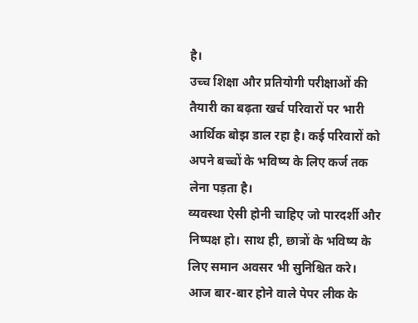है।
उच्च शिक्षा और प्रतियोगी परीक्षाओं की तैयारी का बढ़ता खर्च परिवारों पर भारी आर्थिक बोझ डाल रहा है। कई परिवारों को अपने बच्चों के भविष्य के लिए कर्ज तक लेना पड़ता है।
व्यवस्था ऐसी होनी चाहिए जो पारदर्शी और निष्पक्ष हो। साथ ही, छात्रों के भविष्य के लिए समान अवसर भी सुनिश्चित करे।
आज बार-बार होने वाले पेपर लीक के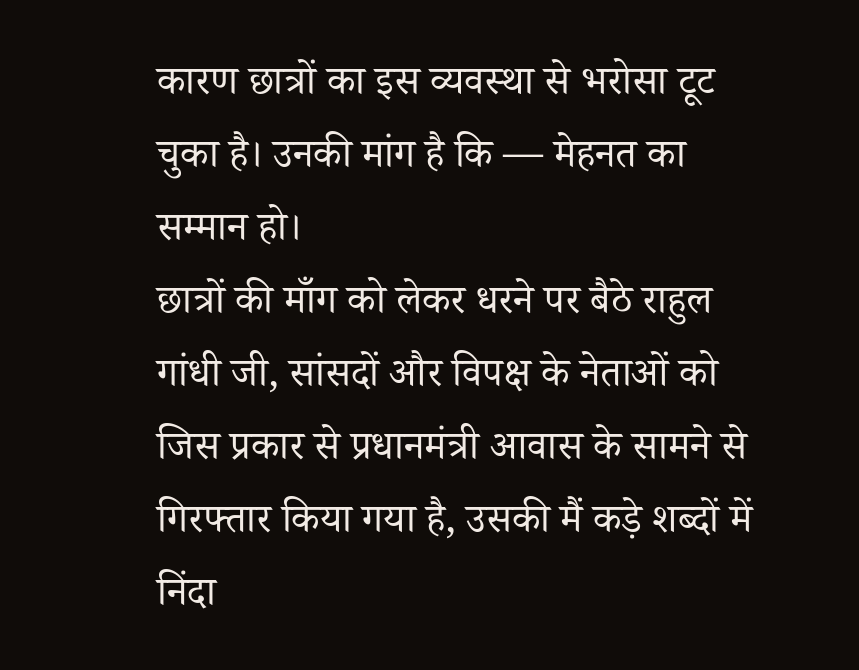कारण छात्रों का इस व्यवस्था से भरोसा टूट चुका है। उनकी मांग है कि — मेहनत का सम्मान हो।
छात्रों की माँग को लेकर धरने पर बैठे राहुल गांधी जी, सांसदों और विपक्ष के नेताओं को जिस प्रकार से प्रधानमंत्री आवास के सामने से गिरफ्तार किया गया है, उसकी मैं कड़े शब्दों में निंदा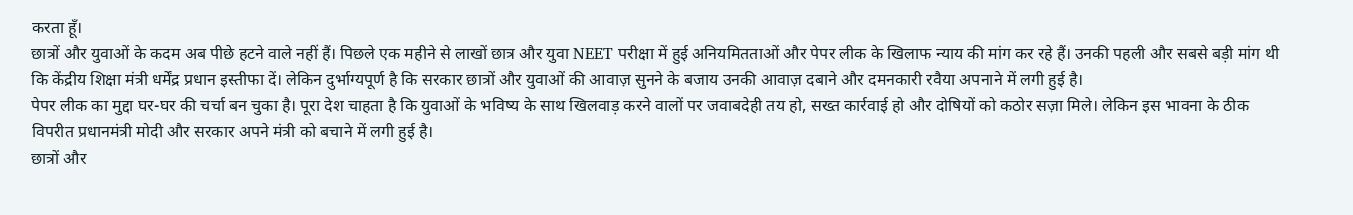करता हूँ।
छात्रों और युवाओं के कदम अब पीछे हटने वाले नहीं हैं। पिछले एक महीने से लाखों छात्र और युवा NEET परीक्षा में हुई अनियमितताओं और पेपर लीक के खिलाफ न्याय की मांग कर रहे हैं। उनकी पहली और सबसे बड़ी मांग थी कि केंद्रीय शिक्षा मंत्री धर्मेंद्र प्रधान इस्तीफा दें। लेकिन दुर्भाग्यपूर्ण है कि सरकार छात्रों और युवाओं की आवाज़ सुनने के बजाय उनकी आवाज़ दबाने और दमनकारी रवैया अपनाने में लगी हुई है।
पेपर लीक का मुद्दा घर-घर की चर्चा बन चुका है। पूरा देश चाहता है कि युवाओं के भविष्य के साथ खिलवाड़ करने वालों पर जवाबदेही तय हो, सख्त कार्रवाई हो और दोषियों को कठोर सज़ा मिले। लेकिन इस भावना के ठीक विपरीत प्रधानमंत्री मोदी और सरकार अपने मंत्री को बचाने में लगी हुई है।
छात्रों और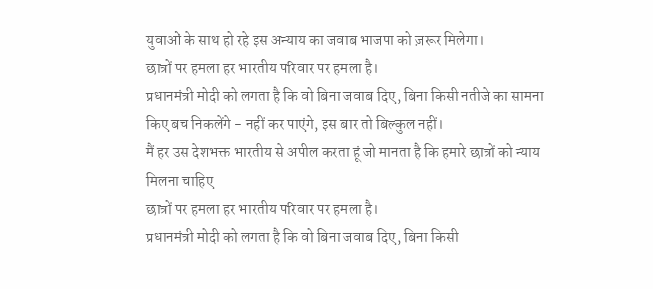युवाओं के साथ हो रहे इस अन्याय का जवाब भाजपा को ज़रूर मिलेगा।
छात्रों पर हमला हर भारतीय परिवार पर हमला है।
प्रधानमंत्री मोदी को लगता है कि वो बिना जवाब दिए, बिना किसी नतीजे का सामना किए बच निकलेंगे - नहीं कर पाएंगे, इस बार तो बिल्कुल नहीं।
मैं हर उस देशभक्त भारतीय से अपील करता हूं जो मानता है कि हमारे छात्रों को न्याय मिलना चाहिए
छात्रों पर हमला हर भारतीय परिवार पर हमला है।
प्रधानमंत्री मोदी को लगता है कि वो बिना जवाब दिए, बिना किसी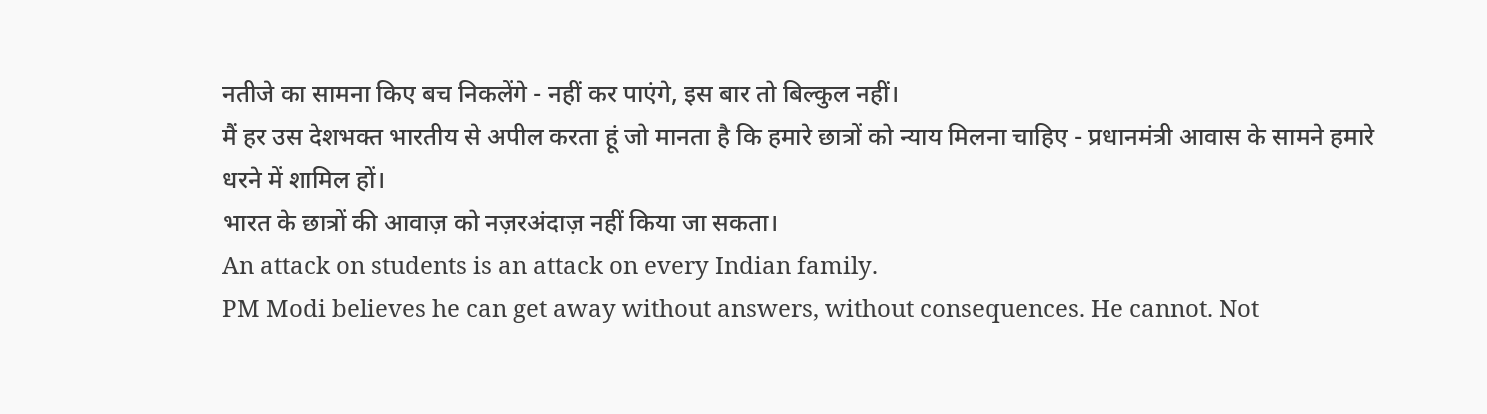नतीजे का सामना किए बच निकलेंगे - नहीं कर पाएंगे, इस बार तो बिल्कुल नहीं।
मैं हर उस देशभक्त भारतीय से अपील करता हूं जो मानता है कि हमारे छात्रों को न्याय मिलना चाहिए - प्रधानमंत्री आवास के सामने हमारे धरने में शामिल हों।
भारत के छात्रों की आवाज़ को नज़रअंदाज़ नहीं किया जा सकता।
An attack on students is an attack on every Indian family.
PM Modi believes he can get away without answers, without consequences. He cannot. Not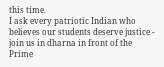this time.
I ask every patriotic Indian who believes our students deserve justice - join us in dharna in front of the Prime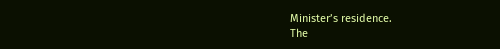Minister’s residence.
The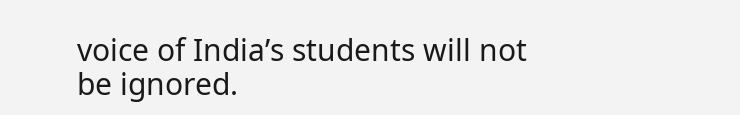voice of India’s students will not be ignored.